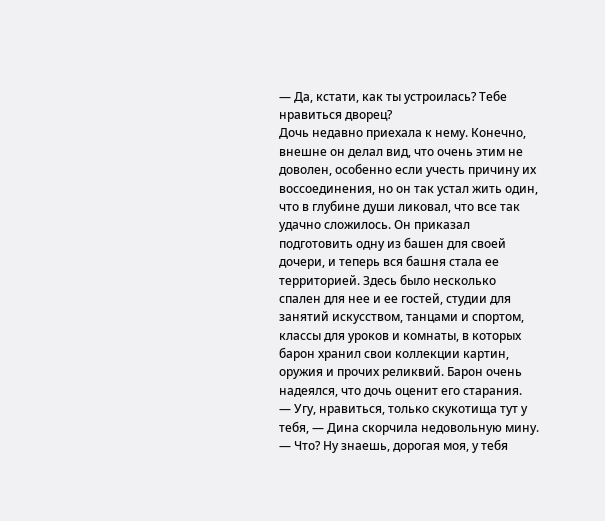— Да, кстати, как ты устроилась? Тебе нравиться дворец?
Дочь недавно приехала к нему. Конечно, внешне он делал вид, что очень этим не доволен, особенно если учесть причину их воссоединения, но он так устал жить один, что в глубине души ликовал, что все так удачно сложилось. Он приказал подготовить одну из башен для своей дочери, и теперь вся башня стала ее территорией. Здесь было несколько спален для нее и ее гостей, студии для занятий искусством, танцами и спортом, классы для уроков и комнаты, в которых барон хранил свои коллекции картин, оружия и прочих реликвий. Барон очень надеялся, что дочь оценит его старания.
— Угу, нравиться, только скукотища тут у тебя, — Дина скорчила недовольную мину.
— Что? Ну знаешь, дорогая моя, у тебя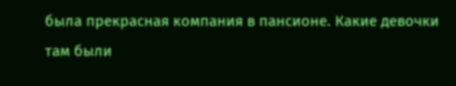была прекрасная компания в пансионе. Какие девочки там были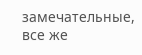замечательные, все же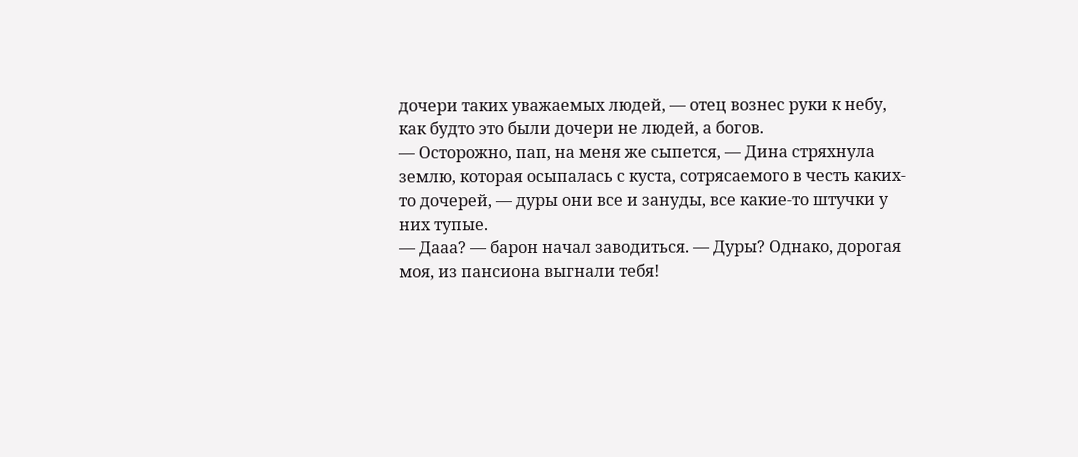дочери таких уважаемых людей, — отец вознес руки к небу, как будто это были дочери не людей, а богов.
— Осторожно, пап, на меня же сыпется, — Дина стряхнула землю, которая осыпалась с куста, сотрясаемого в честь каких-то дочерей, — дуры они все и зануды, все какие-то штучки у них тупые.
— Дааа? — барон начал заводиться. — Дуры? Однако, дорогая моя, из пансиона выгнали тебя!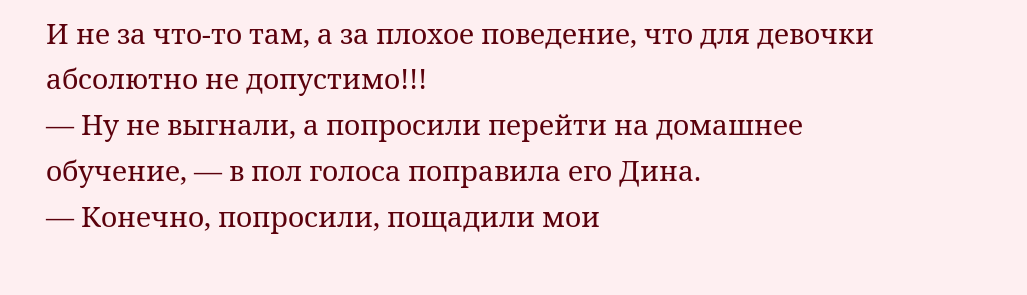И не за что-то там, а за плохое поведение, что для девочки абсолютно не допустимо!!!
— Ну не выгнали, а попросили перейти на домашнее обучение, — в пол голоса поправила его Дина.
— Конечно, попросили, пощадили мои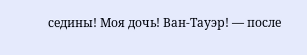седины! Моя дочь! Ван-Тауэр! — после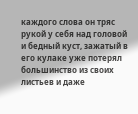каждого слова он тряс рукой у себя над головой и бедный куст, зажатый в его кулаке уже потерял большинство из своих листьев и даже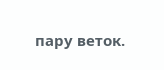пару веток.